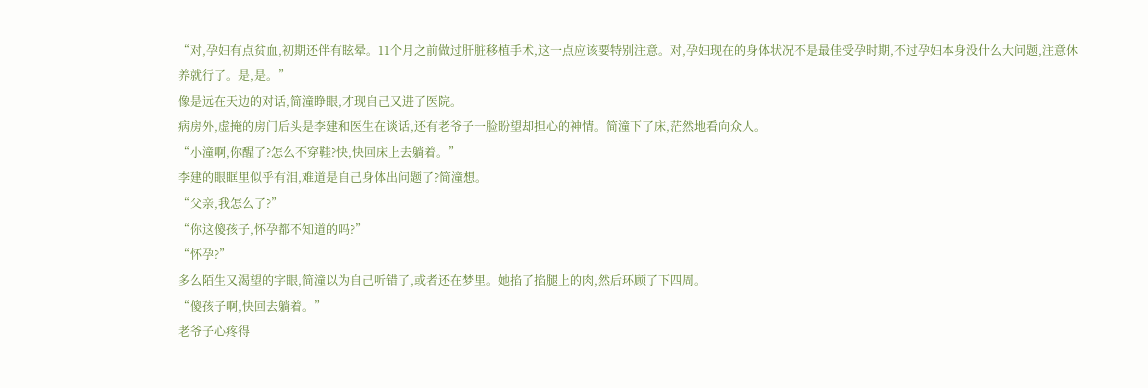“对,孕妇有点贫血,初期还伴有眩晕。11个月之前做过肝脏移植手术,这一点应该要特别注意。对,孕妇现在的身体状况不是最佳受孕时期,不过孕妇本身没什么大问题,注意休养就行了。是,是。”
像是远在天边的对话,简潼睁眼,才现自己又进了医院。
病房外,虚掩的房门后头是李建和医生在谈话,还有老爷子一脸盼望却担心的神情。简潼下了床,茫然地看向众人。
“小潼啊,你醒了?怎么不穿鞋?快,快回床上去躺着。”
李建的眼眶里似乎有泪,难道是自己身体出问题了?简潼想。
“父亲,我怎么了?”
“你这傻孩子,怀孕都不知道的吗?”
“怀孕?”
多么陌生又渴望的字眼,简潼以为自己听错了,或者还在梦里。她掐了掐腿上的肉,然后环顾了下四周。
“傻孩子啊,快回去躺着。”
老爷子心疼得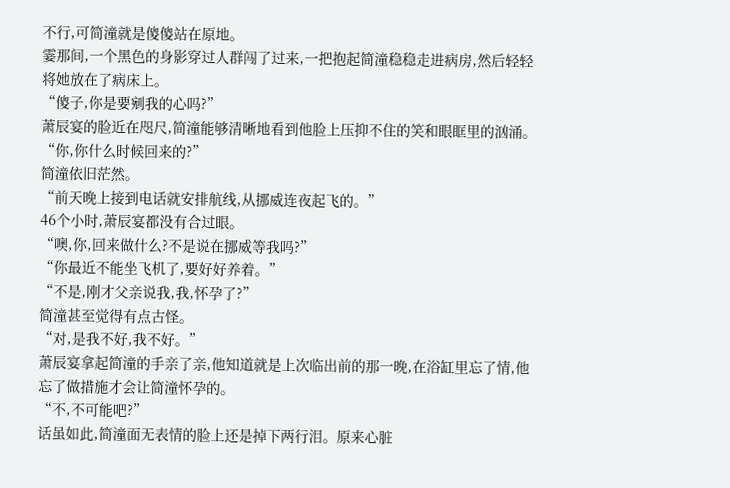不行,可简潼就是傻傻站在原地。
霎那间,一个黑色的身影穿过人群闯了过来,一把抱起简潼稳稳走进病房,然后轻轻将她放在了病床上。
“傻子,你是要剜我的心吗?”
萧辰宴的脸近在咫尺,简潼能够清晰地看到他脸上压抑不住的笑和眼眶里的汹涌。
“你,你什么时候回来的?”
简潼依旧茫然。
“前天晚上接到电话就安排航线,从挪威连夜起飞的。”
46个小时,萧辰宴都没有合过眼。
“噢,你,回来做什么?不是说在挪威等我吗?”
“你最近不能坐飞机了,要好好养着。”
“不是,刚才父亲说我,我,怀孕了?”
简潼甚至觉得有点古怪。
“对,是我不好,我不好。”
萧辰宴拿起简潼的手亲了亲,他知道就是上次临出前的那一晚,在浴缸里忘了情,他忘了做措施才会让简潼怀孕的。
“不,不可能吧?”
话虽如此,简潼面无表情的脸上还是掉下两行泪。原来心脏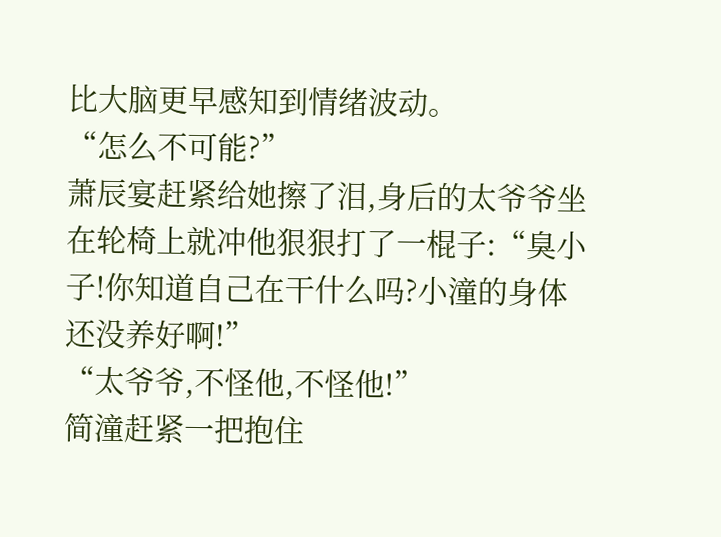比大脑更早感知到情绪波动。
“怎么不可能?”
萧辰宴赶紧给她擦了泪,身后的太爷爷坐在轮椅上就冲他狠狠打了一棍子:“臭小子!你知道自己在干什么吗?小潼的身体还没养好啊!”
“太爷爷,不怪他,不怪他!”
简潼赶紧一把抱住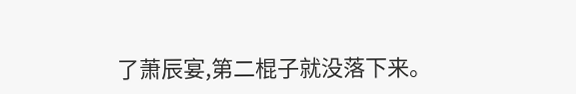了萧辰宴,第二棍子就没落下来。